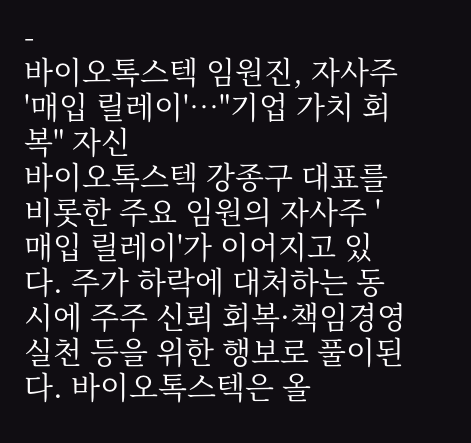-
바이오톡스텍 임원진, 자사주 '매입 릴레이'…"기업 가치 회복" 자신
바이오톡스텍 강종구 대표를 비롯한 주요 임원의 자사주 '매입 릴레이'가 이어지고 있다. 주가 하락에 대처하는 동시에 주주 신뢰 회복·책임경영 실천 등을 위한 행보로 풀이된다. 바이오톡스텍은 올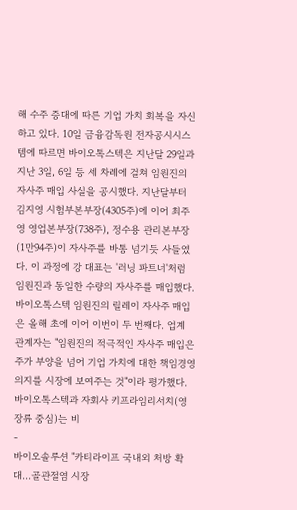해 수주 증대에 따른 기업 가치 회복을 자신하고 있다. 10일 금융감독원 전자공시시스템에 따르면 바이오톡스텍은 지난달 29일과 지난 3일, 6일 등 세 차례에 걸쳐 임원진의 자사주 매입 사실을 공시했다. 지난달부터 김지영 시험부본부장(4305주)에 이어 최주영 영업본부장(738주), 정수용 관리본부장(1만94주)이 자사주를 바통 넘기듯 사들였다. 이 과정에 강 대표는 '러닝 파트너'처럼 임원진과 동일한 수량의 자사주를 매입했다. 바이오톡스텍 임원진의 릴레이 자사주 매입은 올해 초에 이어 이번이 두 번째다. 업계 관계자는 "임원진의 적극적인 자사주 매입은 주가 부양을 넘어 기업 가치에 대한 책임경영 의지를 시장에 보여주는 것"이라 평가했다. 바이오톡스텍과 자회사 키프라임리서치(영장류 중심)는 비
-
바이오솔루션 "카티라이프 국내외 처방 확대…골관절염 시장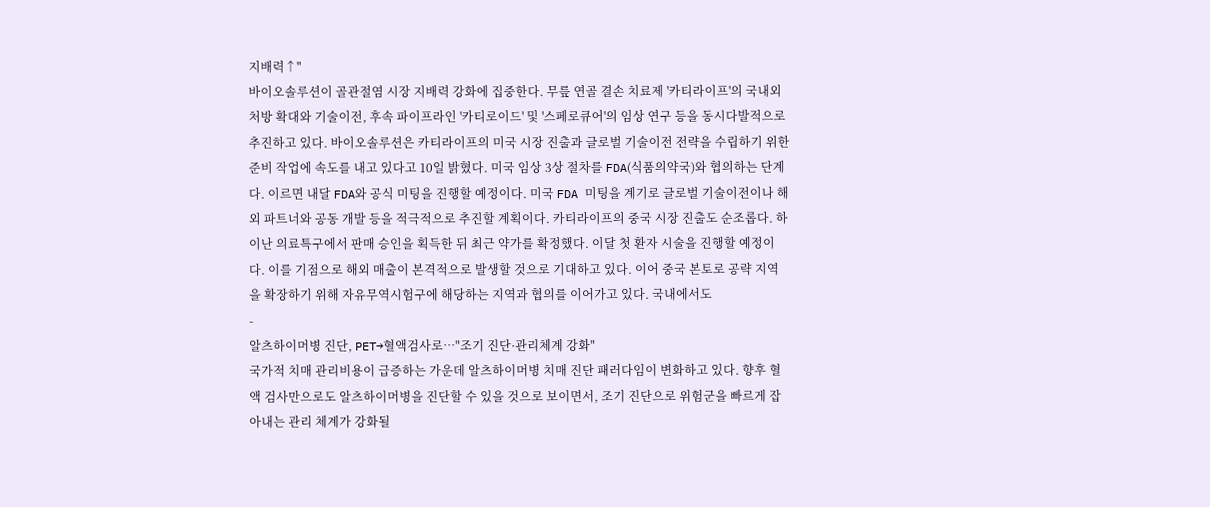지배력↑"
바이오솔루션이 골관절염 시장 지배력 강화에 집중한다. 무릎 연골 결손 치료제 '카티라이프'의 국내외 처방 확대와 기술이전, 후속 파이프라인 '카티로이드' 및 '스페로큐어'의 임상 연구 등을 동시다발적으로 추진하고 있다. 바이오솔루션은 카티라이프의 미국 시장 진출과 글로벌 기술이전 전략을 수립하기 위한 준비 작업에 속도를 내고 있다고 10일 밝혔다. 미국 임상 3상 절차를 FDA(식품의약국)와 협의하는 단계다. 이르면 내달 FDA와 공식 미팅을 진행할 예정이다. 미국 FDA 미팅을 계기로 글로벌 기술이전이나 해외 파트너와 공동 개발 등을 적극적으로 추진할 계획이다. 카티라이프의 중국 시장 진출도 순조롭다. 하이난 의료특구에서 판매 승인을 획득한 뒤 최근 약가를 확정했다. 이달 첫 환자 시술을 진행할 예정이다. 이를 기점으로 해외 매출이 본격적으로 발생할 것으로 기대하고 있다. 이어 중국 본토로 공략 지역을 확장하기 위해 자유무역시험구에 해당하는 지역과 협의를 이어가고 있다. 국내에서도
-
알츠하이머병 진단, PET→혈액검사로…"조기 진단·관리체계 강화"
국가적 치매 관리비용이 급증하는 가운데 알츠하이머병 치매 진단 패러다임이 변화하고 있다. 향후 혈액 검사만으로도 알츠하이머병을 진단할 수 있을 것으로 보이면서, 조기 진단으로 위험군을 빠르게 잡아내는 관리 체계가 강화될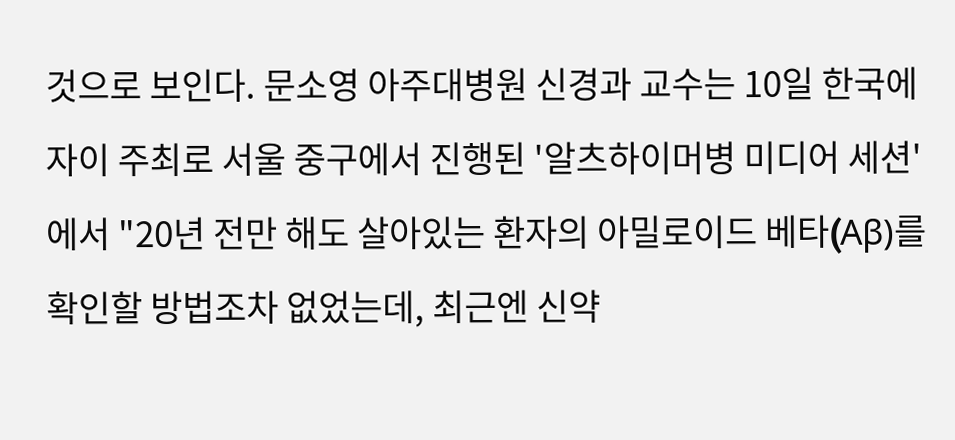것으로 보인다. 문소영 아주대병원 신경과 교수는 10일 한국에자이 주최로 서울 중구에서 진행된 '알츠하이머병 미디어 세션'에서 "20년 전만 해도 살아있는 환자의 아밀로이드 베타(Aβ)를 확인할 방법조차 없었는데, 최근엔 신약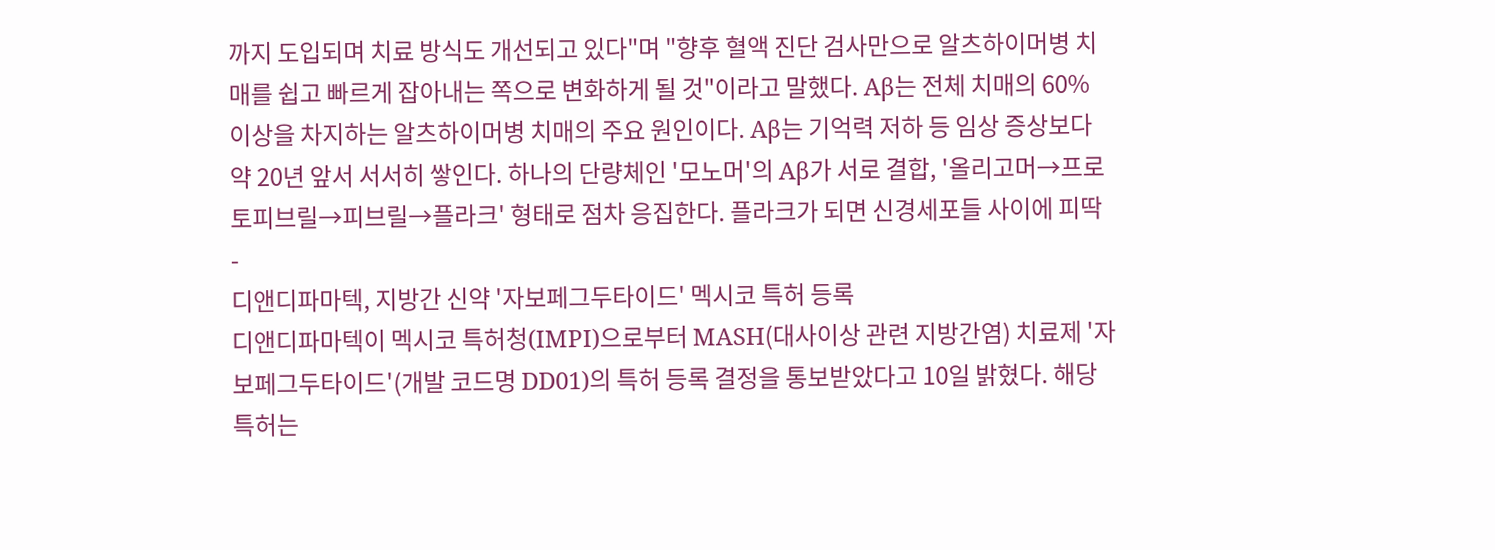까지 도입되며 치료 방식도 개선되고 있다"며 "향후 혈액 진단 검사만으로 알츠하이머병 치매를 쉽고 빠르게 잡아내는 쪽으로 변화하게 될 것"이라고 말했다. Aβ는 전체 치매의 60% 이상을 차지하는 알츠하이머병 치매의 주요 원인이다. Aβ는 기억력 저하 등 임상 증상보다 약 20년 앞서 서서히 쌓인다. 하나의 단량체인 '모노머'의 Aβ가 서로 결합, '올리고머→프로토피브릴→피브릴→플라크' 형태로 점차 응집한다. 플라크가 되면 신경세포들 사이에 피딱
-
디앤디파마텍, 지방간 신약 '자보페그두타이드' 멕시코 특허 등록
디앤디파마텍이 멕시코 특허청(IMPI)으로부터 MASH(대사이상 관련 지방간염) 치료제 '자보페그두타이드'(개발 코드명 DD01)의 특허 등록 결정을 통보받았다고 10일 밝혔다. 해당 특허는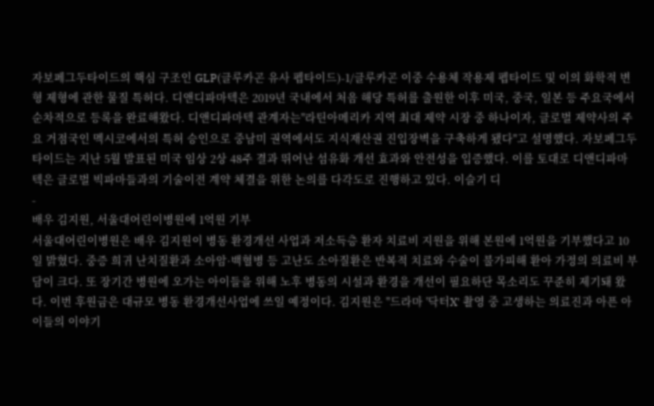자보페그두타이드의 핵심 구조인 GLP(글루카곤 유사 펩타이드)-1/글루카곤 이중 수용체 작용제 펩타이드 및 이의 화학적 변형 제형에 관한 물질 특허다. 디앤디파마텍은 2019년 국내에서 처음 해당 특허를 출원한 이후 미국, 중국, 일본 등 주요국에서 순차적으로 등록을 완료해왔다. 디앤디파마텍 관계자는"라틴아메리카 지역 최대 제약 시장 중 하나이자, 글로벌 제약사의 주요 거점국인 멕시코에서의 특허 승인으로 중남미 권역에서도 지식재산권 진입장벽을 구축하게 됐다"고 설명했다. 자보페그두타이드는 지난 5월 발표된 미국 임상 2상 48주 결과 뛰어난 섬유화 개선 효과와 안전성을 입증했다. 이를 토대로 디앤디파마텍은 글로벌 빅파마들과의 기술이전 계약 체결을 위한 논의를 다각도로 진행하고 있다. 이슬기 디
-
배우 김지원, 서울대어린이병원에 1억원 기부
서울대어린이병원은 배우 김지원이 병동 환경개선 사업과 저소득층 환자 치료비 지원을 위해 본원에 1억원을 기부했다고 10일 밝혔다. 중증 희귀 난치질환과 소아암·백혈병 등 고난도 소아질환은 반복적 치료와 수술이 불가피해 환아 가정의 의료비 부담이 크다. 또 장기간 병원에 오가는 아이들을 위해 노후 병동의 시설과 환경을 개선이 필요하단 목소리도 꾸준히 제기돼 왔다. 이번 후원금은 대규모 병동 환경개선사업에 쓰일 예정이다. 김지원은 "드라마 '닥터X' 촬영 중 고생하는 의료진과 아픈 아이들의 이야기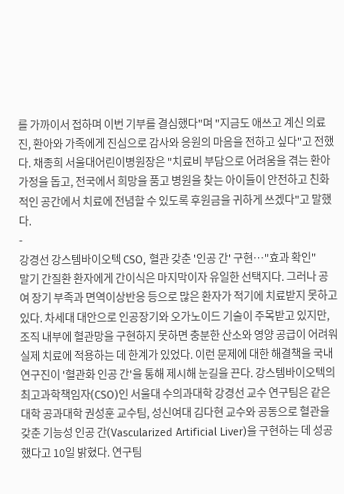를 가까이서 접하며 이번 기부를 결심했다"며 "지금도 애쓰고 계신 의료진, 환아와 가족에게 진심으로 감사와 응원의 마음을 전하고 싶다"고 전했다. 채종희 서울대어린이병원장은 "치료비 부담으로 어려움을 겪는 환아 가정을 돕고, 전국에서 희망을 품고 병원을 찾는 아이들이 안전하고 친화적인 공간에서 치료에 전념할 수 있도록 후원금을 귀하게 쓰겠다"고 말했다.
-
강경선 강스템바이오텍 CSO, 혈관 갖춘 '인공 간' 구현…"효과 확인"
말기 간질환 환자에게 간이식은 마지막이자 유일한 선택지다. 그러나 공여 장기 부족과 면역이상반응 등으로 많은 환자가 적기에 치료받지 못하고 있다. 차세대 대안으로 인공장기와 오가노이드 기술이 주목받고 있지만, 조직 내부에 혈관망을 구현하지 못하면 충분한 산소와 영양 공급이 어려워 실제 치료에 적용하는 데 한계가 있었다. 이런 문제에 대한 해결책을 국내 연구진이 '혈관화 인공 간'을 통해 제시해 눈길을 끈다. 강스템바이오텍의 최고과학책임자(CSO)인 서울대 수의과대학 강경선 교수 연구팀은 같은 대학 공과대학 권성훈 교수팀, 성신여대 김다현 교수와 공동으로 혈관을 갖춘 기능성 인공 간(Vascularized Artificial Liver)을 구현하는 데 성공했다고 10일 밝혔다. 연구팀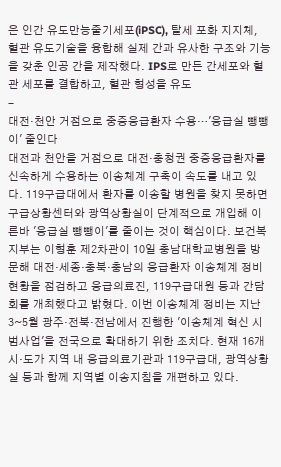은 인간 유도만능줄기세포(iPSC), 탈세 포화 지지체, 혈관 유도기술을 융합해 실제 간과 유사한 구조와 기능을 갖춘 인공 간을 제작했다. IPS로 만든 간세포와 혈관 세포를 결합하고, 혈관 형성을 유도
-
대전·천안 거점으로 중증응급환자 수용…'응급실 뺑뺑이' 줄인다
대전과 천안을 거점으로 대전·충청권 중증응급환자를 신속하게 수용하는 이송체계 구축이 속도를 내고 있다. 119구급대에서 환자를 이송할 병원을 찾지 못하면 구급상황센터와 광역상황실이 단계적으로 개입해 이른바 '응급실 뺑뺑이'를 줄이는 것이 핵심이다. 보건복지부는 이형훈 제2차관이 10일 충남대학교병원을 방문해 대전·세종·충북·충남의 응급환자 이송체계 정비 현황을 점검하고 응급의료진, 119구급대원 등과 간담회를 개최했다고 밝혔다. 이번 이송체계 정비는 지난 3~5월 광주·전북·전남에서 진행한 '이송체계 혁신 시범사업'을 전국으로 확대하기 위한 조치다. 현재 16개 시·도가 지역 내 응급의료기관과 119구급대, 광역상황실 등과 함께 지역별 이송지침을 개편하고 있다.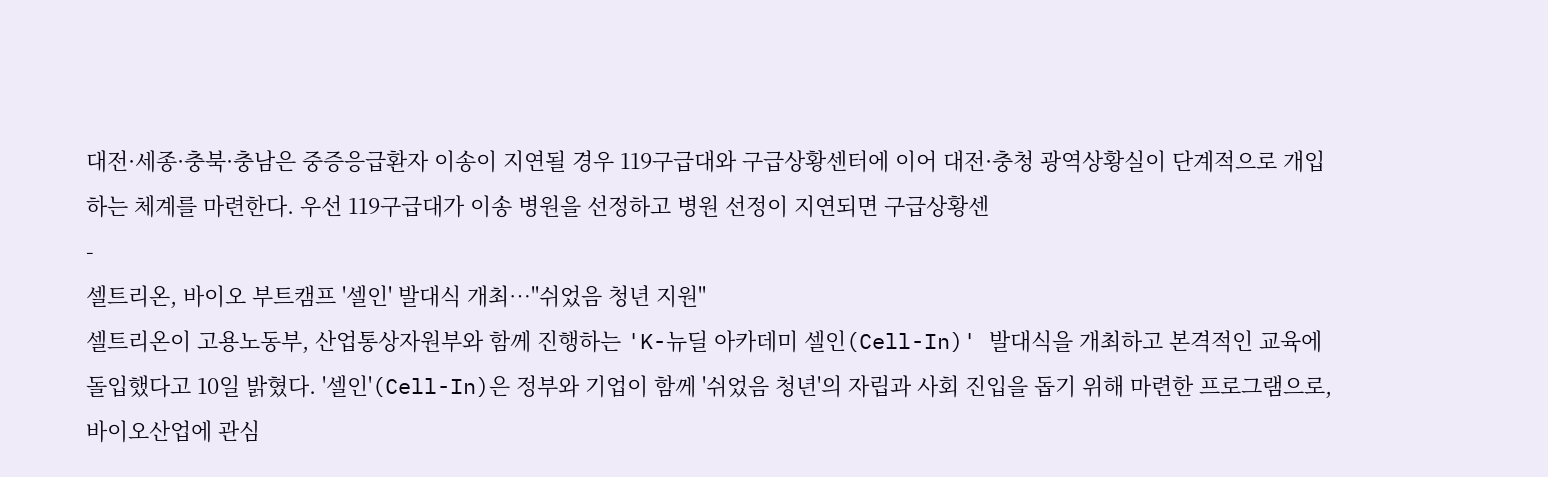대전·세종·충북·충남은 중증응급환자 이송이 지연될 경우 119구급대와 구급상황센터에 이어 대전·충청 광역상황실이 단계적으로 개입하는 체계를 마련한다. 우선 119구급대가 이송 병원을 선정하고 병원 선정이 지연되면 구급상황센
-
셀트리온, 바이오 부트캠프 '셀인' 발대식 개최…"쉬었음 청년 지원"
셀트리온이 고용노동부, 산업통상자원부와 함께 진행하는 'K-뉴딜 아카데미 셀인(Cell-In)' 발대식을 개최하고 본격적인 교육에 돌입했다고 10일 밝혔다. '셀인'(Cell-In)은 정부와 기업이 함께 '쉬었음 청년'의 자립과 사회 진입을 돕기 위해 마련한 프로그램으로, 바이오산업에 관심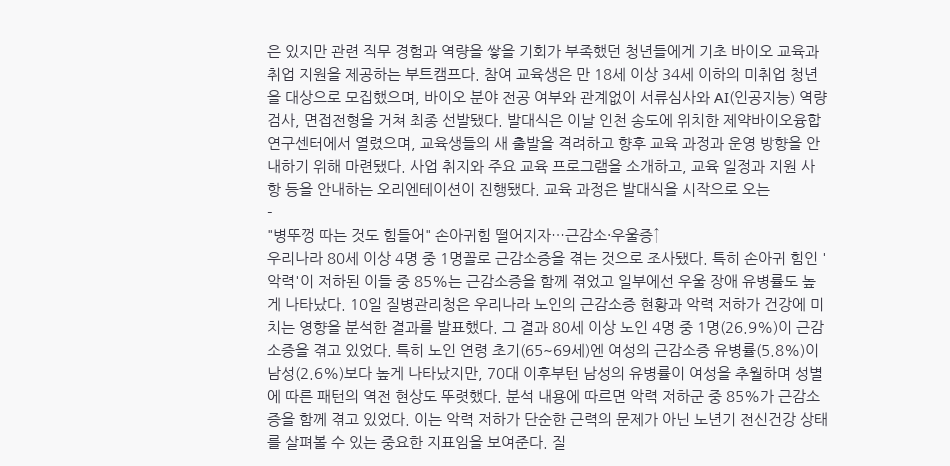은 있지만 관련 직무 경험과 역량을 쌓을 기회가 부족했던 청년들에게 기초 바이오 교육과 취업 지원을 제공하는 부트캠프다. 참여 교육생은 만 18세 이상 34세 이하의 미취업 청년을 대상으로 모집했으며, 바이오 분야 전공 여부와 관계없이 서류심사와 AI(인공지능) 역량검사, 면접전형을 거쳐 최종 선발됐다. 발대식은 이날 인천 송도에 위치한 제약바이오융합연구센터에서 열렸으며, 교육생들의 새 출발을 격려하고 향후 교육 과정과 운영 방향을 안내하기 위해 마련됐다. 사업 취지와 주요 교육 프로그램을 소개하고, 교육 일정과 지원 사항 등을 안내하는 오리엔테이션이 진행됐다. 교육 과정은 발대식을 시작으로 오는
-
"병뚜껑 따는 것도 힘들어" 손아귀힘 떨어지자…근감소·우울증↑
우리나라 80세 이상 4명 중 1명꼴로 근감소증을 겪는 것으로 조사됐다. 특히 손아귀 힘인 '악력'이 저하된 이들 중 85%는 근감소증을 함께 겪었고 일부에선 우울 장애 유병률도 높게 나타났다. 10일 질병관리청은 우리나라 노인의 근감소증 현황과 악력 저하가 건강에 미치는 영향을 분석한 결과를 발표했다. 그 결과 80세 이상 노인 4명 중 1명(26.9%)이 근감소증을 겪고 있었다. 특히 노인 연령 초기(65~69세)엔 여성의 근감소증 유병률(5.8%)이 남성(2.6%)보다 높게 나타났지만, 70대 이후부턴 남성의 유병률이 여성을 추월하며 성별에 따른 패턴의 역전 현상도 뚜렷했다. 분석 내용에 따르면 악력 저하군 중 85%가 근감소증을 함께 겪고 있었다. 이는 악력 저하가 단순한 근력의 문제가 아닌 노년기 전신건강 상태를 살펴볼 수 있는 중요한 지표임을 보여준다. 질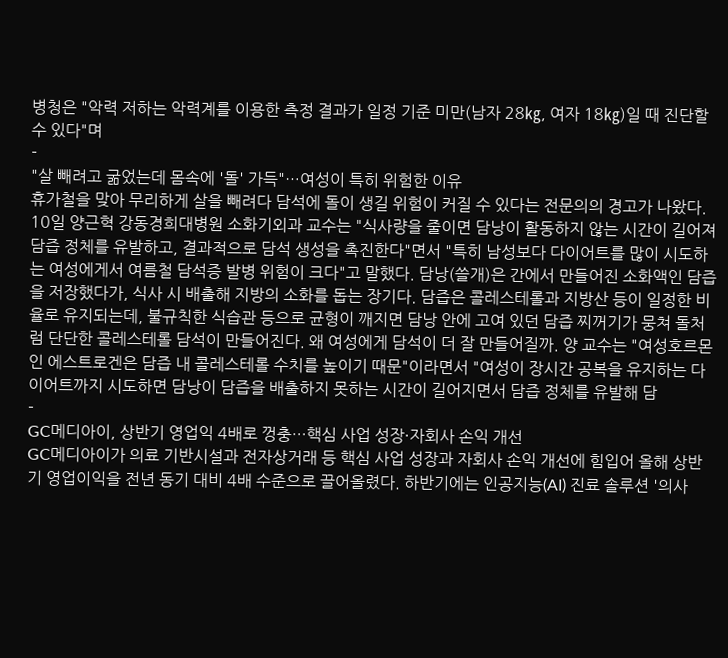병청은 "악력 저하는 악력계를 이용한 측정 결과가 일정 기준 미만(남자 28㎏, 여자 18㎏)일 때 진단할 수 있다"며
-
"살 빼려고 굶었는데 몸속에 '돌' 가득"…여성이 특히 위험한 이유
휴가철을 맞아 무리하게 살을 빼려다 담석에 돌이 생길 위험이 커질 수 있다는 전문의의 경고가 나왔다. 10일 양근혁 강동경희대병원 소화기외과 교수는 "식사량을 줄이면 담낭이 활동하지 않는 시간이 길어져 담즙 정체를 유발하고, 결과적으로 담석 생성을 촉진한다"면서 "특히 남성보다 다이어트를 많이 시도하는 여성에게서 여름철 담석증 발병 위험이 크다"고 말했다. 담낭(쓸개)은 간에서 만들어진 소화액인 담즙을 저장했다가, 식사 시 배출해 지방의 소화를 돕는 장기다. 담즙은 콜레스테롤과 지방산 등이 일정한 비율로 유지되는데, 불규칙한 식습관 등으로 균형이 깨지면 담낭 안에 고여 있던 담즙 찌꺼기가 뭉쳐 돌처럼 단단한 콜레스테롤 담석이 만들어진다. 왜 여성에게 담석이 더 잘 만들어질까. 양 교수는 "여성호르몬인 에스트로겐은 담즙 내 콜레스테롤 수치를 높이기 때문"이라면서 "여성이 장시간 공복을 유지하는 다이어트까지 시도하면 담낭이 담즙을 배출하지 못하는 시간이 길어지면서 담즙 정체를 유발해 담
-
GC메디아이, 상반기 영업익 4배로 껑충…핵심 사업 성장·자회사 손익 개선
GC메디아이가 의료 기반시설과 전자상거래 등 핵심 사업 성장과 자회사 손익 개선에 힘입어 올해 상반기 영업이익을 전년 동기 대비 4배 수준으로 끌어올렸다. 하반기에는 인공지능(AI) 진료 솔루션 '의사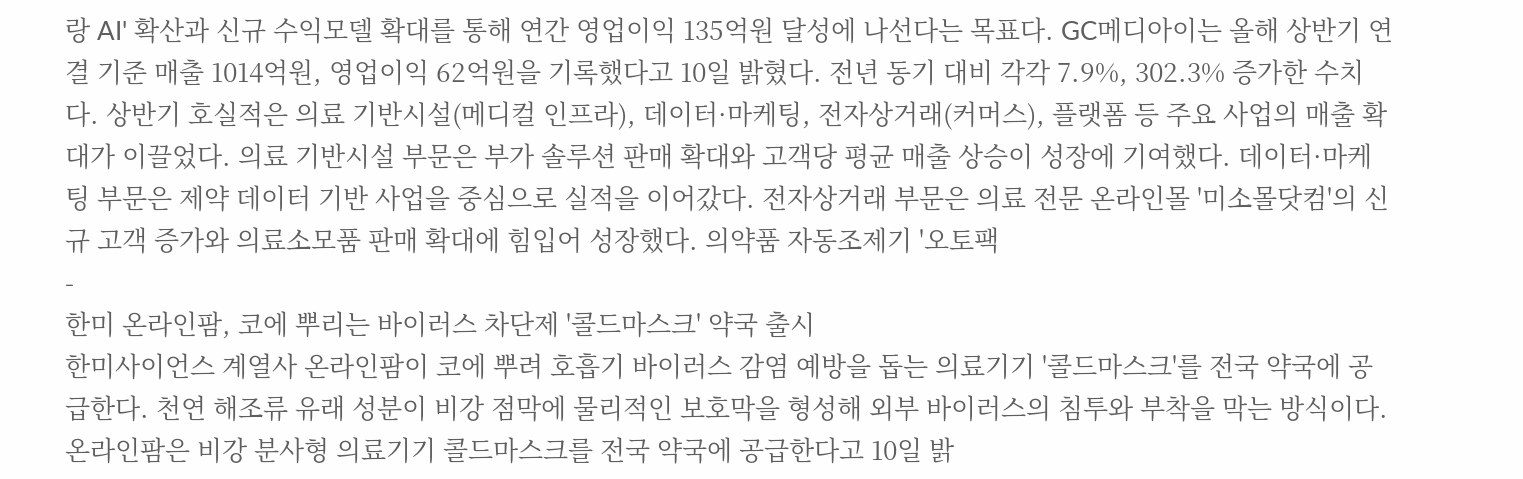랑 AI' 확산과 신규 수익모델 확대를 통해 연간 영업이익 135억원 달성에 나선다는 목표다. GC메디아이는 올해 상반기 연결 기준 매출 1014억원, 영업이익 62억원을 기록했다고 10일 밝혔다. 전년 동기 대비 각각 7.9%, 302.3% 증가한 수치다. 상반기 호실적은 의료 기반시설(메디컬 인프라), 데이터·마케팅, 전자상거래(커머스), 플랫폼 등 주요 사업의 매출 확대가 이끌었다. 의료 기반시설 부문은 부가 솔루션 판매 확대와 고객당 평균 매출 상승이 성장에 기여했다. 데이터·마케팅 부문은 제약 데이터 기반 사업을 중심으로 실적을 이어갔다. 전자상거래 부문은 의료 전문 온라인몰 '미소몰닷컴'의 신규 고객 증가와 의료소모품 판매 확대에 힘입어 성장했다. 의약품 자동조제기 '오토팩
-
한미 온라인팜, 코에 뿌리는 바이러스 차단제 '콜드마스크' 약국 출시
한미사이언스 계열사 온라인팜이 코에 뿌려 호흡기 바이러스 감염 예방을 돕는 의료기기 '콜드마스크'를 전국 약국에 공급한다. 천연 해조류 유래 성분이 비강 점막에 물리적인 보호막을 형성해 외부 바이러스의 침투와 부착을 막는 방식이다. 온라인팜은 비강 분사형 의료기기 콜드마스크를 전국 약국에 공급한다고 10일 밝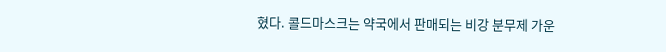혔다. 콜드마스크는 약국에서 판매되는 비강 분무제 가운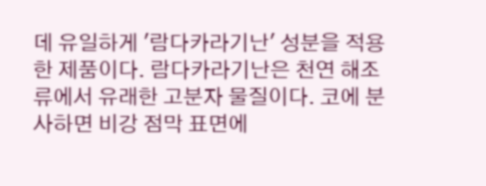데 유일하게 '람다카라기난' 성분을 적용한 제품이다. 람다카라기난은 천연 해조류에서 유래한 고분자 물질이다. 코에 분사하면 비강 점막 표면에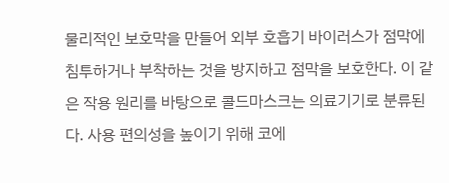물리적인 보호막을 만들어 외부 호흡기 바이러스가 점막에 침투하거나 부착하는 것을 방지하고 점막을 보호한다. 이 같은 작용 원리를 바탕으로 콜드마스크는 의료기기로 분류된다. 사용 편의성을 높이기 위해 코에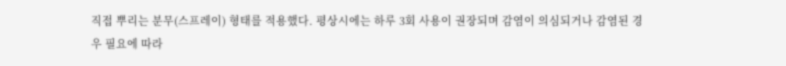직접 뿌리는 분무(스프레이) 형태를 적용했다. 평상시에는 하루 3회 사용이 권장되며 감염이 의심되거나 감염된 경우 필요에 따라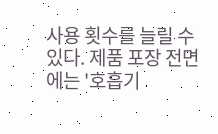사용 횟수를 늘릴 수 있다. 제품 포장 전면에는 '호흡기